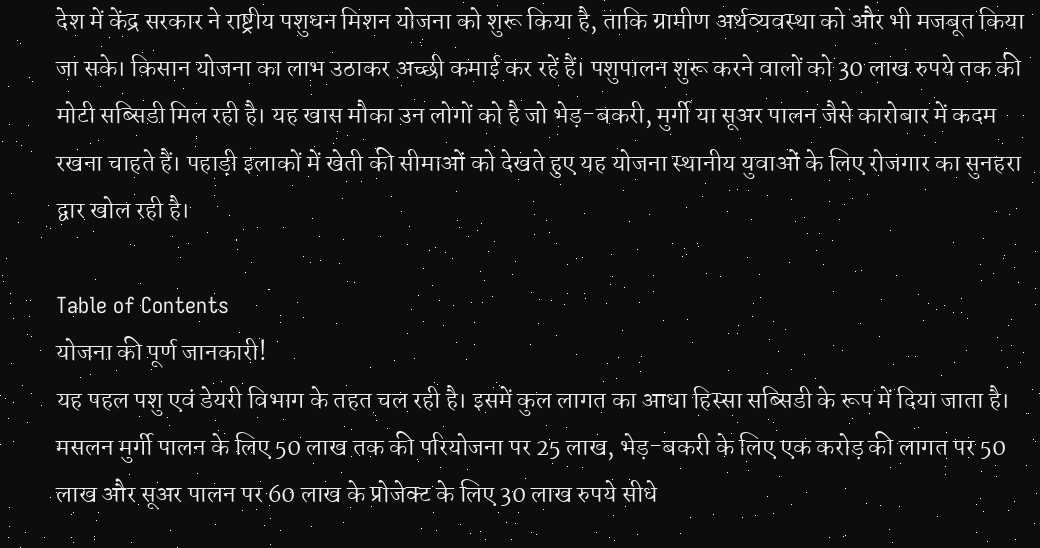देश में केंद्र सरकार ने राष्ट्रीय पशुधन मिशन योजना को शुरू किया है, ताकि ग्रामीण अर्थव्यवस्था को और भी मजबूत किया जा सके। किसान योजना का लाभ उठाकर अच्छी कमाई कर रहें हैं। पशुपालन शुरू करने वालों को 30 लाख रुपये तक की मोटी सब्सिडी मिल रही है। यह खास मौका उन लोगों को है जो भेड़-बकरी, मुर्गी या सूअर पालन जैसे कारोबार में कदम रखना चाहते हैं। पहाड़ी इलाकों में खेती की सीमाओं को देखते हुए यह योजना स्थानीय युवाओं के लिए रोजगार का सुनहरा द्वार खोल रही है।

Table of Contents
योजना की पूर्ण जानकारी!
यह पहल पशु एवं डेयरी विभाग के तहत चल रही है। इसमें कुल लागत का आधा हिस्सा सब्सिडी के रूप में दिया जाता है। मसलन मुर्गी पालन के लिए 50 लाख तक की परियोजना पर 25 लाख, भेड़-बकरी के लिए एक करोड़ की लागत पर 50 लाख और सूअर पालन पर 60 लाख के प्रोजेक्ट के लिए 30 लाख रुपये सीधे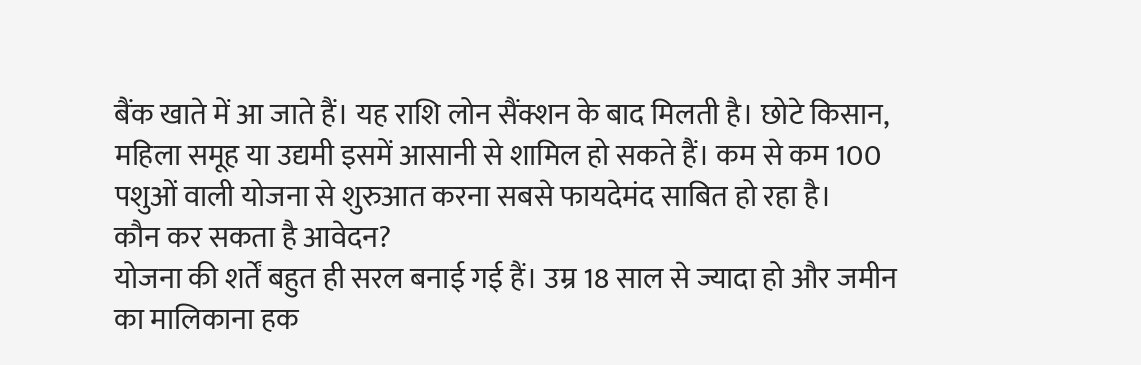बैंक खाते में आ जाते हैं। यह राशि लोन सैंक्शन के बाद मिलती है। छोटे किसान, महिला समूह या उद्यमी इसमें आसानी से शामिल हो सकते हैं। कम से कम 100 पशुओं वाली योजना से शुरुआत करना सबसे फायदेमंद साबित हो रहा है।
कौन कर सकता है आवेदन?
योजना की शर्तें बहुत ही सरल बनाई गई हैं। उम्र 18 साल से ज्यादा हो और जमीन का मालिकाना हक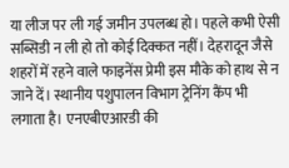या लीज पर ली गई जमीन उपलब्ध हो। पहले कभी ऐसी सब्सिडी न ली हो तो कोई दिक्कत नहीं। देहरादून जैसे शहरों में रहने वाले फाइनेंस प्रेमी इस मौके को हाथ से न जाने दें। स्थानीय पशुपालन विभाग ट्रेनिंग कैंप भी लगाता है। एनएबीएआरडी की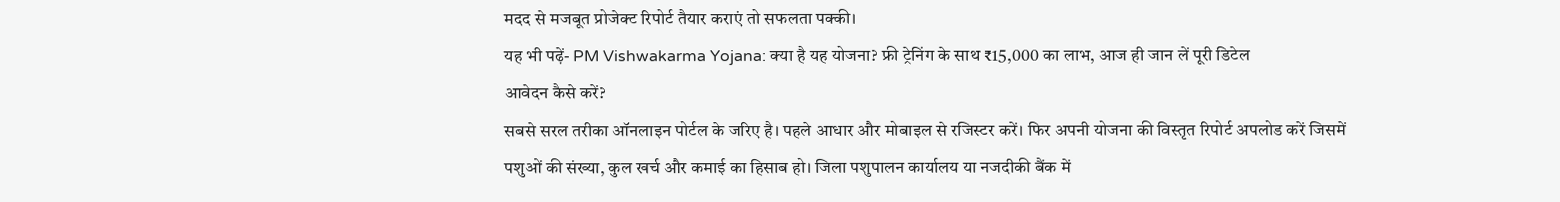मदद से मजबूत प्रोजेक्ट रिपोर्ट तैयार कराएं तो सफलता पक्की।
यह भी पढ़ें- PM Vishwakarma Yojana: क्या है यह योजना? फ्री ट्रेनिंग के साथ ₹15,000 का लाभ, आज ही जान लें पूरी डिटेल
आवेदन कैसे करें?
सबसे सरल तरीका ऑनलाइन पोर्टल के जरिए है। पहले आधार और मोबाइल से रजिस्टर करें। फिर अपनी योजना की विस्तृत रिपोर्ट अपलोड करें जिसमें पशुओं की संख्या, कुल खर्च और कमाई का हिसाब हो। जिला पशुपालन कार्यालय या नजदीकी बैंक में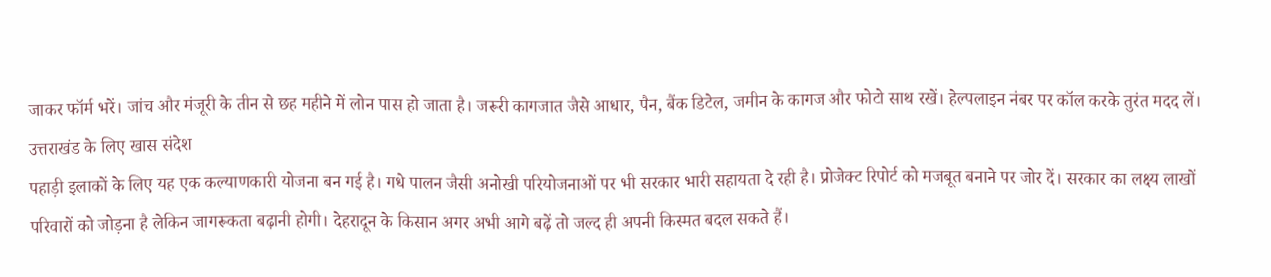जाकर फॉर्म भरें। जांच और मंजूरी के तीन से छह महीने में लोन पास हो जाता है। जरूरी कागजात जैसे आधार, पैन, बैंक डिटेल, जमीन के कागज और फोटो साथ रखें। हेल्पलाइन नंबर पर कॉल करके तुरंत मदद लें।
उत्तराखंड के लिए खास संदेश
पहाड़ी इलाकों के लिए यह एक कल्याणकारी योजना बन गई है। गधे पालन जैसी अनोखी परियोजनाओं पर भी सरकार भारी सहायता दे रही है। प्रोजेक्ट रिपोर्ट को मजबूत बनाने पर जोर दें। सरकार का लक्ष्य लाखों परिवारों को जोड़ना है लेकिन जागरूकता बढ़ानी होगी। देहरादून के किसान अगर अभी आगे बढ़ें तो जल्द ही अपनी किस्मत बदल सकते हैं।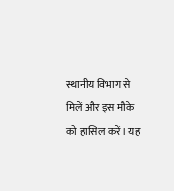स्थानीय विभाग से मिलें और इस मौके को हासिल करें। यह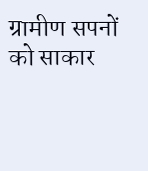ग्रामीण सपनों को साकार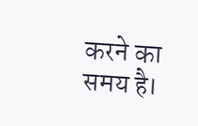करने का समय है।